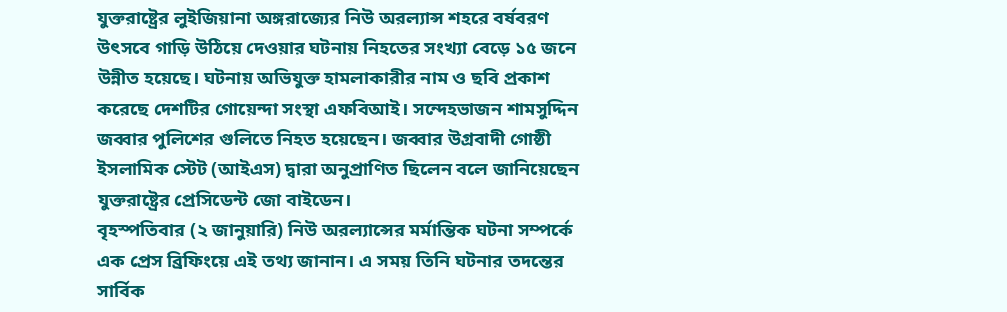যুক্তরাষ্ট্রের লুইজিয়ানা অঙ্গরাজ্যের নিউ অরল্যান্স শহরে বর্ষবরণ উৎসবে গাড়ি উঠিয়ে দেওয়ার ঘটনায় নিহতের সংখ্যা বেড়ে ১৫ জনে উন্নীত হয়েছে। ঘটনায় অভিযুক্ত হামলাকারীর নাম ও ছবি প্রকাশ করেছে দেশটির গোয়েন্দা সংস্থা এফবিআই। সন্দেহভাজন শামসুদ্দিন জব্বার পুলিশের গুলিতে নিহত হয়েছেন। জব্বার উগ্রবাদী গোষ্ঠী ইসলামিক স্টেট (আইএস) দ্বারা অনুপ্রাণিত ছিলেন বলে জানিয়েছেন যুক্তরাষ্ট্রের প্রেসিডেন্ট জো বাইডেন।
বৃহস্পতিবার (২ জানুয়ারি) নিউ অরল্যান্সের মর্মান্তিক ঘটনা সম্পর্কে এক প্রেস ব্রিফিংয়ে এই তথ্য জানান। এ সময় তিনি ঘটনার তদন্তের সার্বিক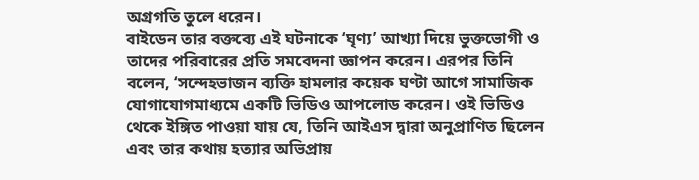অগ্রগতি তুলে ধরেন।
বাইডেন তার বক্তব্যে এই ঘটনাকে ‘ঘৃণ্য’ আখ্যা দিয়ে ভুক্তভোগী ও তাদের পরিবারের প্রতি সমবেদনা জ্ঞাপন করেন। এরপর তিনি বলেন, ‘সন্দেহভাজন ব্যক্তি হামলার কয়েক ঘণ্টা আগে সামাজিক যোগাযোগমাধ্যমে একটি ভিডিও আপলোড করেন। ওই ভিডিও থেকে ইঙ্গিত পাওয়া যায় যে, তিনি আইএস দ্বারা অনুপ্রাণিত ছিলেন এবং তার কথায় হত্যার অভিপ্রায়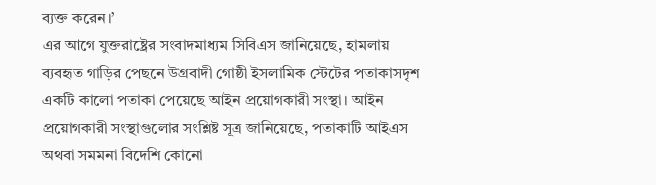ব্যক্ত করেন।’
এর আগে যুক্তরাষ্ট্রের সংবাদমাধ্যম সিবিএস জানিয়েছে, হামলায় ব্যবহৃত গাড়ির পেছনে উগ্রবাদী গোষ্ঠী ইসলামিক স্টেটের পতাকাসদৃশ একটি কালো পতাকা পেয়েছে আইন প্রয়োগকারী সংস্থা। আইন প্রয়োগকারী সংস্থাগুলোর সংশ্লিষ্ট সূত্র জানিয়েছে, পতাকাটি আইএস অথবা সমমনা বিদেশি কোনো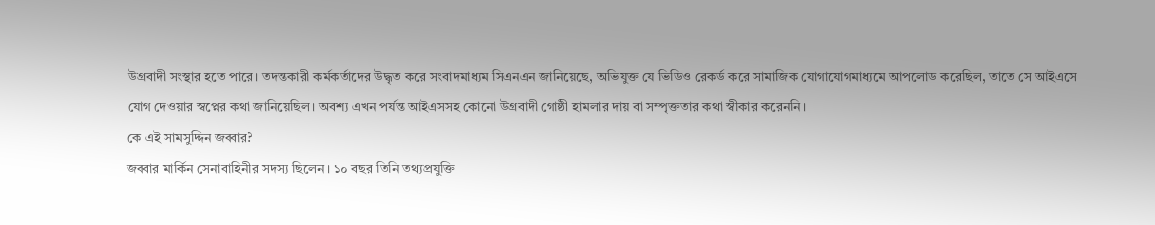উগ্রবাদী সংস্থার হতে পারে। তদন্তকারী কর্মকর্তাদের উদ্ধৃত করে সংবাদমাধ্যম সিএনএন জানিয়েছে, অভিযুক্ত যে ভিডিও রেকর্ড করে সামাজিক যোগাযোগমাধ্যমে আপলোড করেছিল, তাতে সে আইএসে যোগ দেওয়ার স্বপ্নের কথা জানিয়েছিল। অবশ্য এখন পর্যন্ত আইএসসহ কোনো উগ্রবাদী গোষ্ঠী হামলার দায় বা সম্পৃক্ততার কথা স্বীকার করেননি।
কে এই সামসুদ্দিন জব্বার?
জব্বার মার্কিন সেনাবাহিনীর সদস্য ছিলেন। ১০ বছর তিনি তথ্যপ্রযুক্তি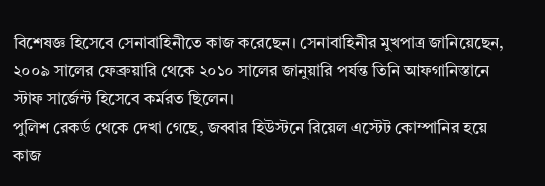বিশেষজ্ঞ হিসেবে সেনাবাহিনীতে কাজ করেছেন। সেনাবাহিনীর মুখপাত্র জানিয়েছেন, ২০০৯ সালের ফেব্রুয়ারি থেকে ২০১০ সালের জানুয়ারি পর্যন্ত তিনি আফগানিস্তানে স্টাফ সার্জেন্ট হিসেবে কর্মরত ছিলেন।
পুলিশ রেকর্ড থেকে দেখা গেছে, জব্বার হিউস্টনে রিয়েল এস্টেট কোম্পানির হয়ে কাজ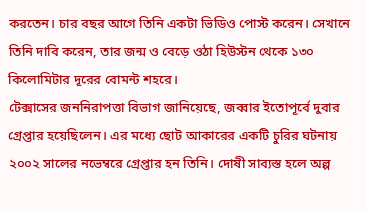করতেন। চার বছর আগে তিনি একটা ভিডিও পোস্ট করেন। সেখানে তিনি দাবি করেন, তার জন্ম ও বেড়ে ওঠা হিউস্টন থেকে ১৩০ কিলোমিটার দূরের বোমন্ট শহরে।
টেক্সাসের জননিরাপত্তা বিভাগ জানিয়েছে, জব্বার ইতোপূর্বে দুবার গ্রেপ্তার হয়েছিলেন। এর মধ্যে ছোট আকারের একটি চুরির ঘটনায় ২০০২ সালের নভেম্বরে গ্রেপ্তার হন তিনি। দোষী সাব্যস্ত হলে অল্প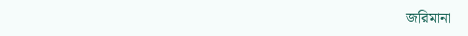জরিমানা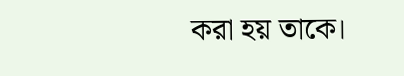করা হয় তাকে।